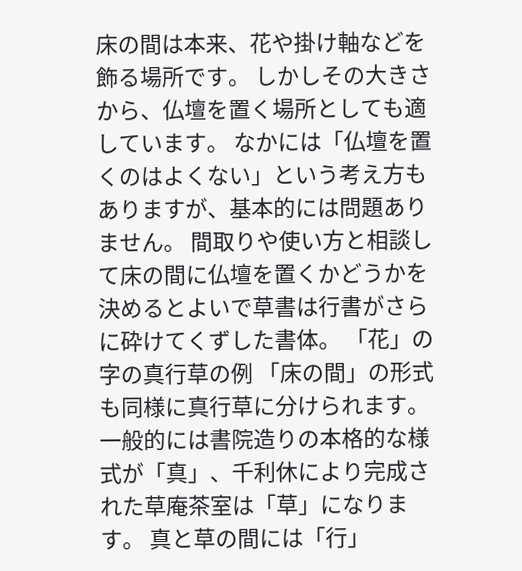床の間は本来、花や掛け軸などを飾る場所です。 しかしその大きさから、仏壇を置く場所としても適しています。 なかには「仏壇を置くのはよくない」という考え方もありますが、基本的には問題ありません。 間取りや使い方と相談して床の間に仏壇を置くかどうかを決めるとよいで草書は行書がさらに砕けてくずした書体。 「花」の字の真行草の例 「床の間」の形式も同様に真行草に分けられます。 一般的には書院造りの本格的な様式が「真」、千利休により完成された草庵茶室は「草」になります。 真と草の間には「行」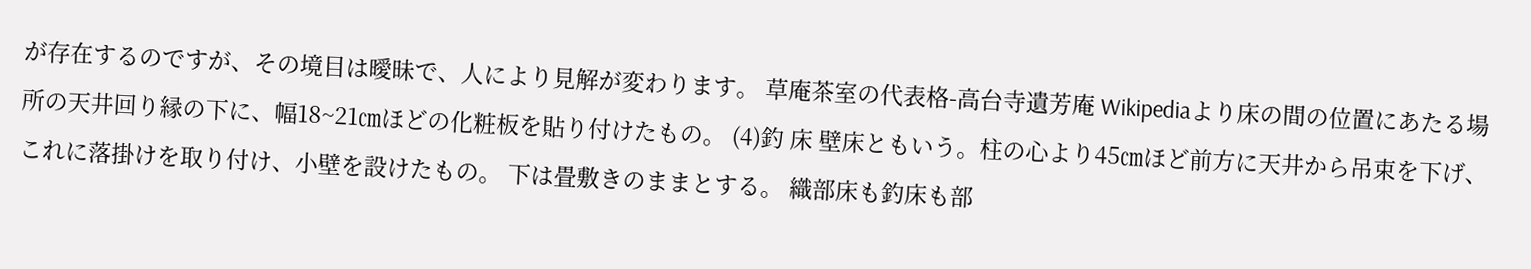が存在するのですが、その境目は曖昧で、人により見解が変わります。 草庵茶室の代表格-高台寺遺芳庵 Wikipediaより床の間の位置にあたる場所の天井回り縁の下に、幅18~21㎝ほどの化粧板を貼り付けたもの。 (4)釣 床 壁床ともいう。柱の心より45㎝ほど前方に天井から吊束を下げ、これに落掛けを取り付け、小壁を設けたもの。 下は畳敷きのままとする。 織部床も釣床も部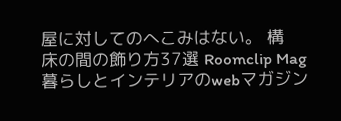屋に対してのへこみはない。 構
床の間の飾り方37選 Roomclip Mag 暮らしとインテリアのwebマガジン